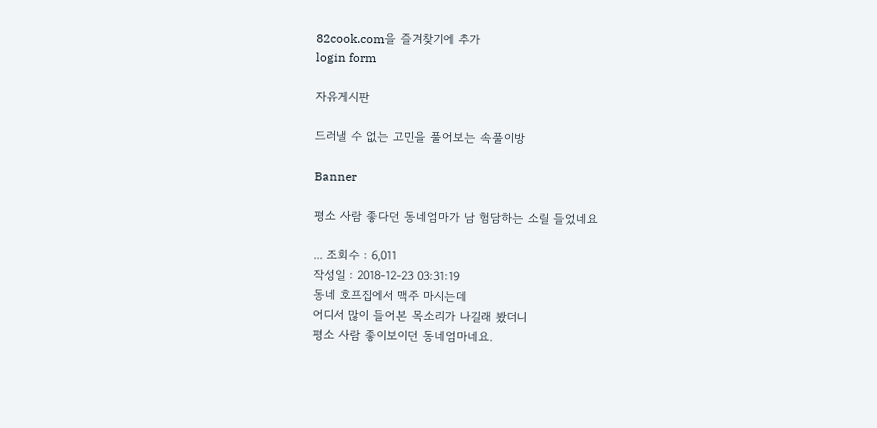82cook.com을 즐겨찾기에 추가
login form

자유게시판

드러낼 수 없는 고민을 풀어보는 속풀이방

Banner

평소 사람 좋다던 동네엄마가 남 험담하는 소릴 들었네요

... 조회수 : 6,011
작성일 : 2018-12-23 03:31:19
동네 호프집에서 맥주 마시는데
어디서 많이 들어본 목소리가 나길래 봤더니
평소 사람 좋이보이던 동네엄마네요.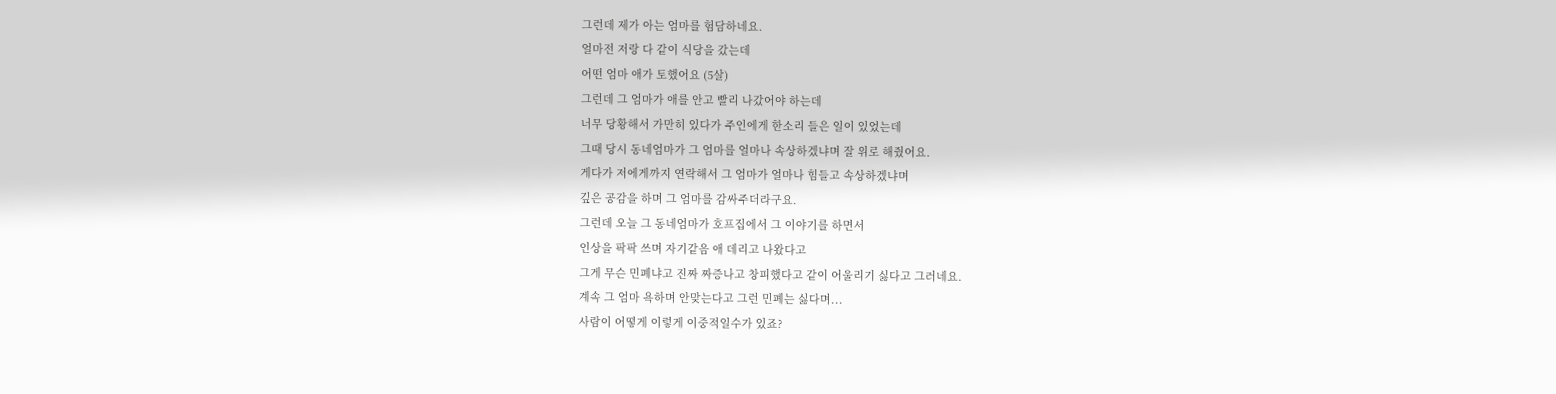그런데 제가 아는 엄마를 험담하네요.
얼마전 저랑 다 같이 식당을 갔는데
어떤 엄마 애가 토했어요 (5살)
그런데 그 엄마가 애를 안고 빨리 나갔어야 하는데
너무 당황해서 가만히 있다가 주인에게 한소리 들은 일이 있었는데
그때 당시 동네엄마가 그 엄마를 얼마나 속상하겠냐며 잘 위로 해줬어요.
게다가 저에게까지 연락해서 그 엄마가 얼마나 힘들고 속상하겠냐며
깊은 공감을 하며 그 엄마를 감싸주더라구요.
그런데 오늘 그 동네엄마가 호프집에서 그 이야기를 하면서
인상을 팍팍 쓰며 자기같음 애 데리고 나왔다고
그게 무슨 민폐냐고 진짜 짜증나고 창피했다고 같이 어울리기 싫다고 그러네요.
계속 그 엄마 욕하며 안맞는다고 그런 민폐는 싫다며...
사람이 어떻게 이렇게 이중적일수가 있죠?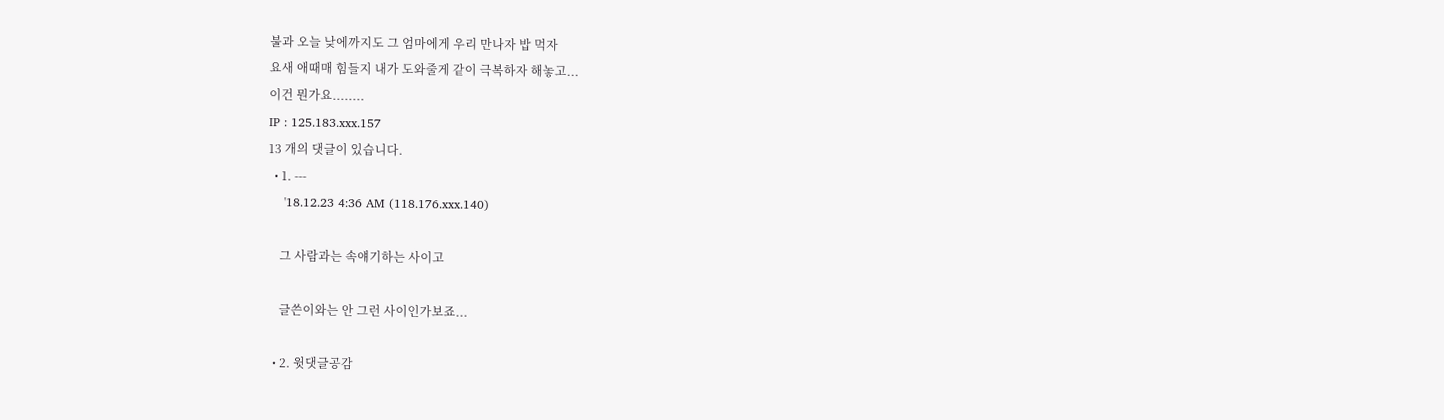불과 오늘 낮에까지도 그 엄마에게 우리 만나자 밥 먹자
요새 애때매 힘들지 내가 도와줄게 같이 극복하자 해놓고...
이건 뭔가요........
IP : 125.183.xxx.157
13 개의 댓글이 있습니다.
  • 1. ---
    '18.12.23 4:36 AM (118.176.xxx.140)

    그 사람과는 속얘기하는 사이고

    글쓴이와는 안 그런 사이인가보죠...

  • 2. 윗댓글공감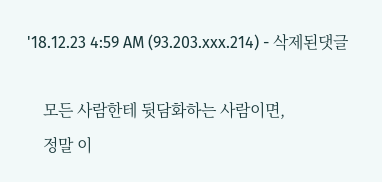'18.12.23 4:59 AM (93.203.xxx.214) - 삭제된댓글

    모든 사람한테 뒷담화하는 사람이면,
    정말 이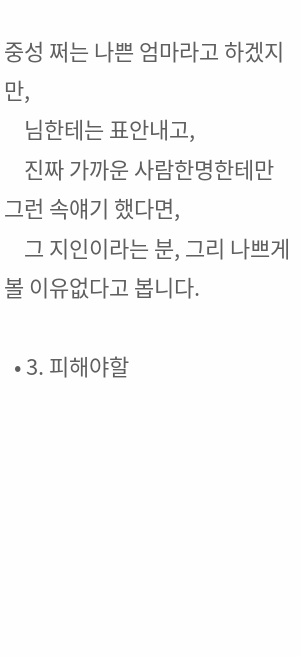중성 쩌는 나쁜 엄마라고 하겠지만,
    님한테는 표안내고,
    진짜 가까운 사람한명한테만 그런 속얘기 했다면,
    그 지인이라는 분, 그리 나쁘게 볼 이유없다고 봅니다.

  • 3. 피해야할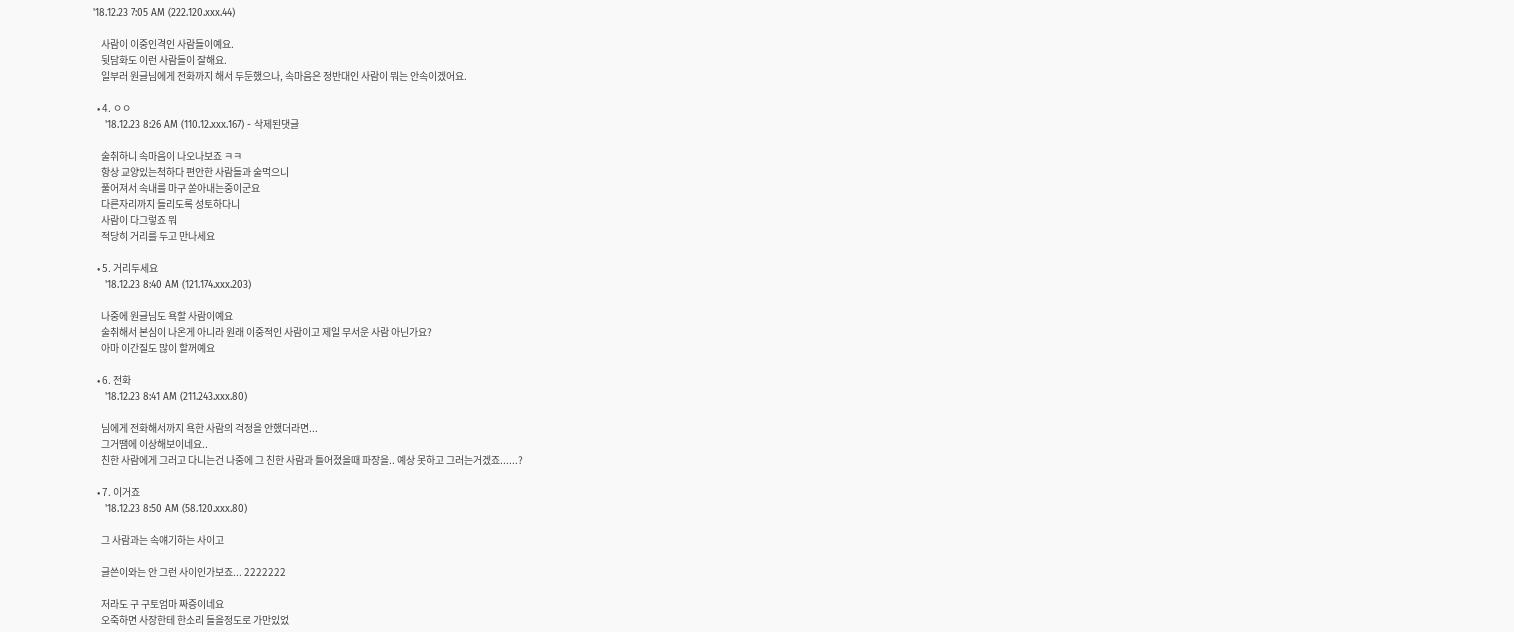'18.12.23 7:05 AM (222.120.xxx.44)

    사람이 이중인격인 사람들이예요.
    뒷담화도 이런 사람들이 잘해요.
    일부러 원글님에게 전화까지 해서 두둔했으나, 속마음은 정반대인 사람이 뭐는 안속이겠어요.

  • 4. ㅇㅇ
    '18.12.23 8:26 AM (110.12.xxx.167) - 삭제된댓글

    술취하니 속마음이 나오나보죠 ㅋㅋ
    항상 교양있는척하다 편안한 사람들과 술먹으니
    풀어져서 속내를 마구 쏟아내는중이군요
    다른자리까지 들리도록 성토하다니
    사람이 다그렇죠 뭐
    적당히 거리를 두고 만나세요

  • 5. 거리두세요
    '18.12.23 8:40 AM (121.174.xxx.203)

    나중에 원글님도 욕할 사람이예요
    술취해서 본심이 나온게 아니라 원래 이중적인 사람이고 제일 무서운 사람 아닌가요?
    아마 이간질도 많이 할꺼예요

  • 6. 전화
    '18.12.23 8:41 AM (211.243.xxx.80)

    님에게 전화해서까지 욕한 사람의 걱정을 안했더라면...
    그거땜에 이상해보이네요..
    친한 사람에게 그러고 다니는건 나중에 그 친한 사람과 틀어졌을때 파장을.. 예상 못하고 그러는거겠죠......?

  • 7. 이거죠
    '18.12.23 8:50 AM (58.120.xxx.80)

    그 사람과는 속얘기하는 사이고

    글쓴이와는 안 그런 사이인가보죠... 2222222

    저라도 구 구토엄마 짜증이네요
    오죽하면 사장한테 한소리 들을정도로 가만있었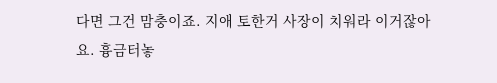다면 그건 맘충이죠. 지애 토한거 사장이 치워라 이거잖아요. 흉금터놓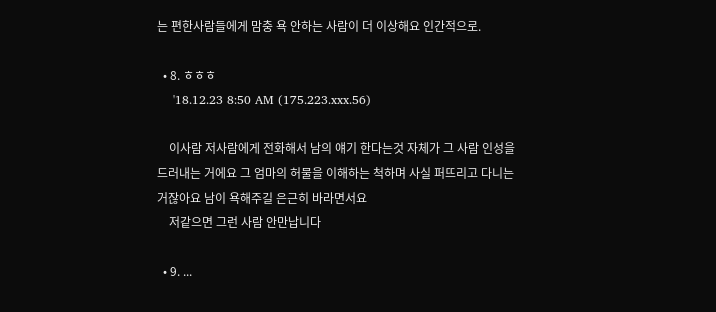는 편한사람들에게 맘충 욕 안하는 사람이 더 이상해요 인간적으로.

  • 8. ㅎㅎㅎ
    '18.12.23 8:50 AM (175.223.xxx.56)

    이사람 저사람에게 전화해서 남의 얘기 한다는것 자체가 그 사람 인성을 드러내는 거에요 그 엄마의 허물을 이해하는 척하며 사실 퍼뜨리고 다니는 거잖아요 남이 욕해주길 은근히 바라면서요
    저같으면 그런 사람 안만납니다

  • 9. ...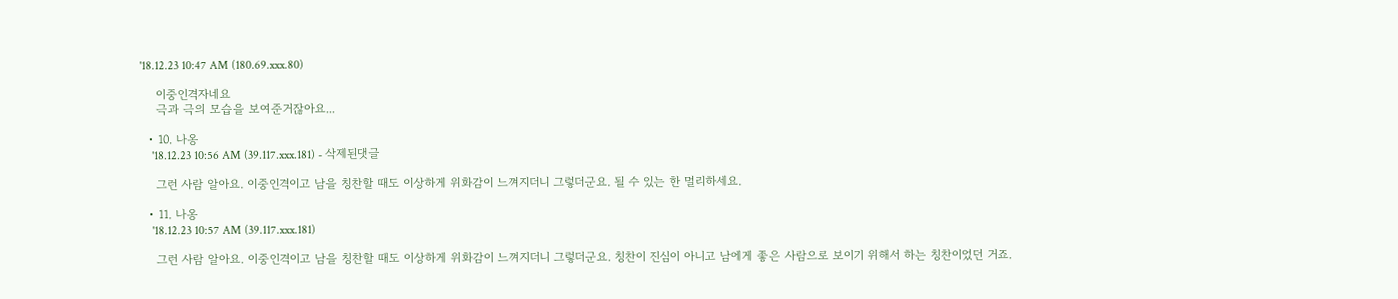'18.12.23 10:47 AM (180.69.xxx.80)

    이중인격자네요
    극과 극의 모습을 보여준거잖아요...

  • 10. 나옹
    '18.12.23 10:56 AM (39.117.xxx.181) - 삭제된댓글

    그런 사람 알아요. 이중인격이고 남을 칭찬할 때도 이상하게 위화감이 느껴지더니 그렇더군요. 될 수 있는 한 멀리하세요.

  • 11. 나옹
    '18.12.23 10:57 AM (39.117.xxx.181)

    그런 사람 알아요. 이중인격이고 남을 칭찬할 때도 이상하게 위화감이 느껴지더니 그렇더군요. 칭찬이 진심이 아니고 남에게 좋은 사람으로 보이기 위해서 하는 칭찬이었던 거죠.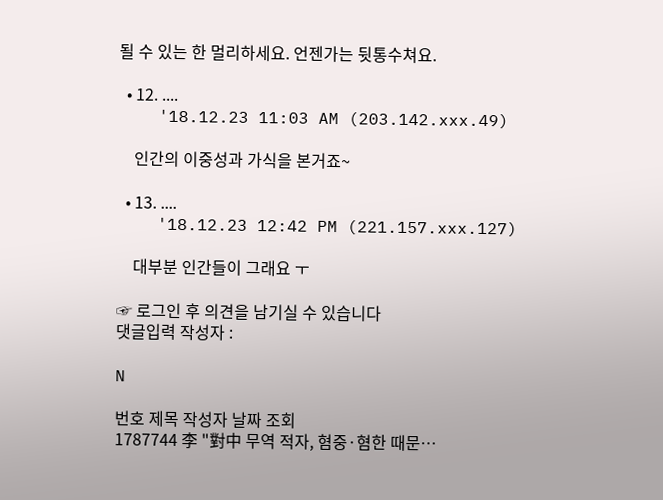될 수 있는 한 멀리하세요. 언젠가는 뒷통수쳐요.

  • 12. ....
    '18.12.23 11:03 AM (203.142.xxx.49)

    인간의 이중성과 가식을 본거죠~

  • 13. ....
    '18.12.23 12:42 PM (221.157.xxx.127)

    대부분 인간들이 그래요 ㅜ

☞ 로그인 후 의견을 남기실 수 있습니다
댓글입력 작성자 :

N

번호 제목 작성자 날짜 조회
1787744 李 "對中 무역 적자, 혐중·혐한 때문…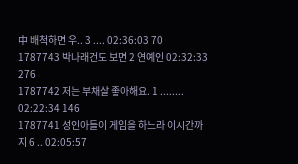中 배척하면 우.. 3 .... 02:36:03 70
1787743 박나래건도 보면 2 연예인 02:32:33 276
1787742 저는 부채살 좋아해요. 1 ........ 02:22:34 146
1787741 성인아들이 게임을 하느라 이시간까지 6 .. 02:05:57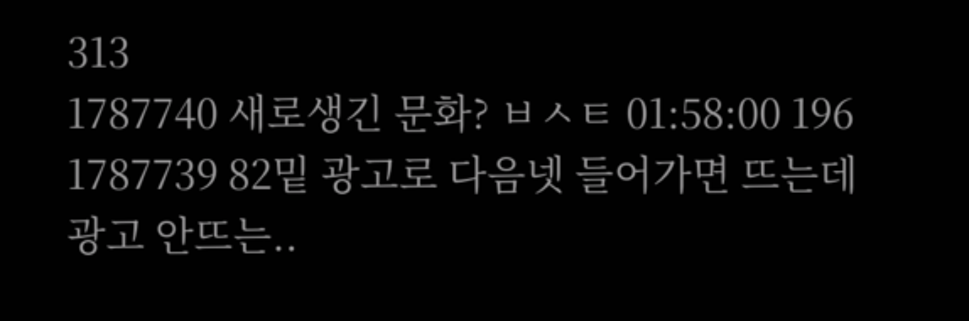313
1787740 새로생긴 문화? ㅂㅅㅌ 01:58:00 196
1787739 82밑 광고로 다음넷 들어가면 뜨는데 광고 안뜨는..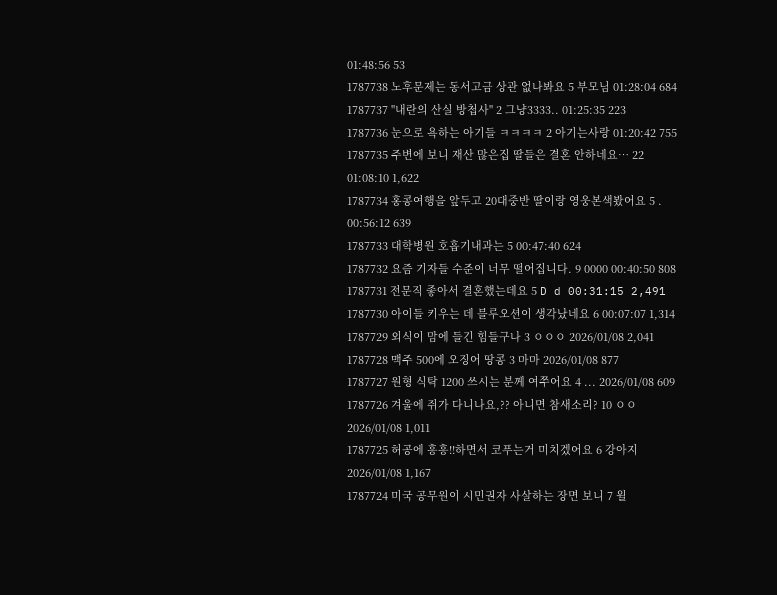01:48:56 53
1787738 노후문제는 동서고금 상관 없나봐요 5 부모님 01:28:04 684
1787737 "내란의 산실 방첩사" 2 그냥3333.. 01:25:35 223
1787736 눈으로 욕하는 아기들 ㅋㅋㅋㅋ 2 아기는사랑 01:20:42 755
1787735 주변에 보니 재산 많은집 딸들은 결혼 안하네요… 22 01:08:10 1,622
1787734 홍콩여행을 앞두고 20대중반 딸이랑 영웅본색봤어요 5 . 00:56:12 639
1787733 대학병원 호흡기내과는 5 00:47:40 624
1787732 요즘 기자들 수준이 너무 떨어집니다. 9 0000 00:40:50 808
1787731 전문직 좋아서 결혼했는데요 5 D d 00:31:15 2,491
1787730 아이들 키우는 데 블루오션이 생각났네요 6 00:07:07 1,314
1787729 외식이 맘에 들긴 힘들구나 3 ㅇㅇㅇ 2026/01/08 2,041
1787728 맥주 500에 오징어 땅콩 3 마마 2026/01/08 877
1787727 원형 식탁 1200 쓰시는 분께 여쭈어요 4 ... 2026/01/08 609
1787726 겨울에 쥐가 다니나요,?? 아니면 참새소리? 10 ㅇㅇ 2026/01/08 1,011
1787725 허공에 흥흥!!하면서 코푸는거 미치겠어요 6 강아지 2026/01/08 1,167
1787724 미국 공무원이 시민권자 사살하는 장면 보니 7 윌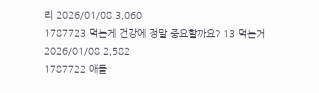리 2026/01/08 3,060
1787723 먹는게 건강에 정말 중요할까요? 13 먹는거 2026/01/08 2,582
1787722 애들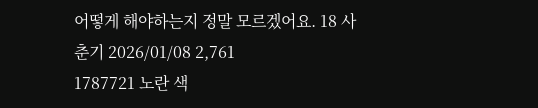어떻게 해야하는지 정말 모르겠어요. 18 사춘기 2026/01/08 2,761
1787721 노란 색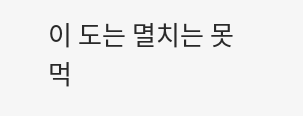이 도는 멸치는 못먹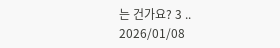는 건가요? 3 .. 2026/01/08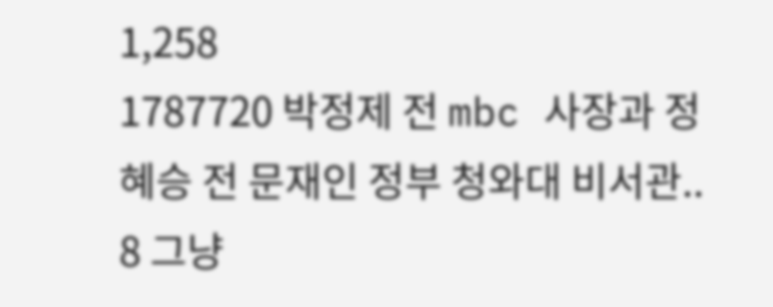1,258
1787720 박정제 전 mbc 사장과 정혜승 전 문재인 정부 청와대 비서관.. 8 그냥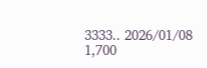3333.. 2026/01/08 1,700